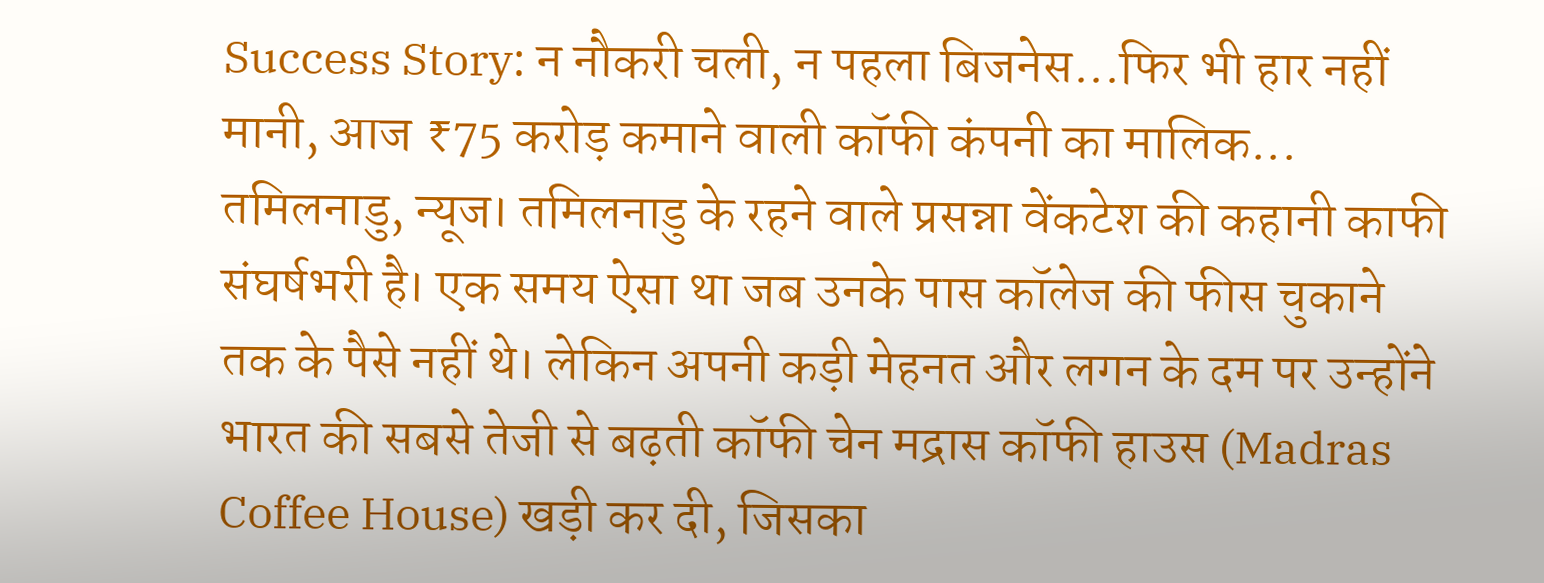Success Story: न नौकरी चली, न पहला बिजनेस...फिर भी हार नहीं मानी, आज ₹75 करोड़ कमाने वाली कॉफी कंपनी का मालिक...
तमिलनाडु, न्यूज। तमिलनाडु के रहने वाले प्रसन्ना वेंकटेश की कहानी काफी संघर्षभरी है। एक समय ऐसा था जब उनके पास कॉलेज की फीस चुकाने तक के पैसे नहीं थे। लेकिन अपनी कड़ी मेहनत और लगन के दम पर उन्होंने भारत की सबसे तेजी से बढ़ती कॉफी चेन मद्रास कॉफी हाउस (Madras Coffee House) खड़ी कर दी, जिसका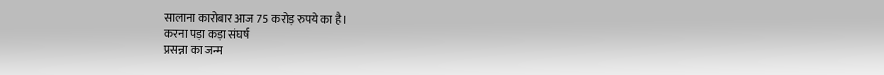सालाना कारोबार आज 75 करोड़ रुपये का है।
करना पड़ा कड़ा संघर्ष
प्रसन्ना का जन्म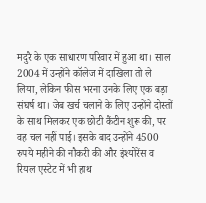मदुरै के एक साधारण परिवार में हुआ था। साल 2004 में उन्होंने कॉलेज में दाखिला तो ले लिया, लेकिन फीस भरना उनके लिए एक बड़ा संघर्ष था। जेब खर्च चलाने के लिए उन्होंने दोस्तों के साथ मिलकर एक छोटी कैंटीन शुरू की, पर वह चल नहीं पाई। इसके बाद उन्होंने 4500 रुपये महीने की नौकरी की और इंश्योरेंस व रियल एस्टेट में भी हाथ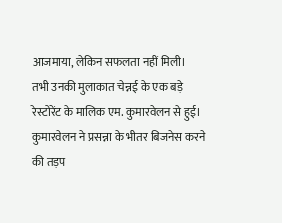आजमाया, लेकिन सफलता नहीं मिली।
तभी उनकी मुलाकात चेन्नई के एक बड़े रेस्टोरेंट के मालिक एम. कुमारवेलन से हुई। कुमारवेलन ने प्रसन्ना के भीतर बिजनेस करने की तड़प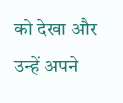को देखा और उन्हें अपने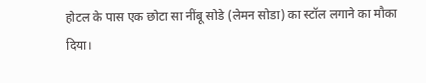होटल के पास एक छोटा सा नींबू सोडे (लेमन सोडा) का स्टॉल लगाने का मौका दिया।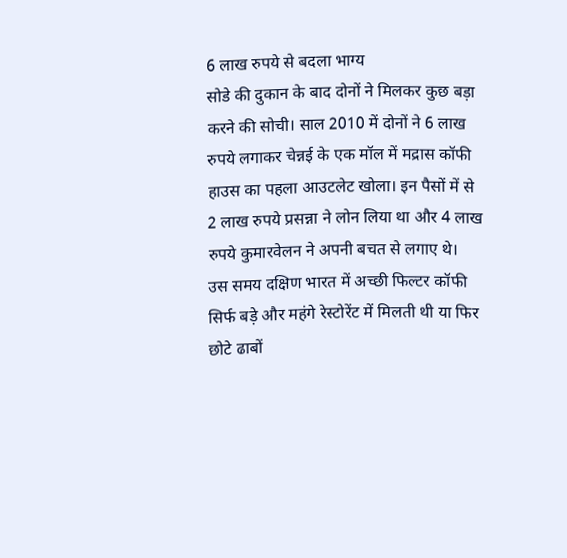6 लाख रुपये से बदला भाग्य
सोडे की दुकान के बाद दोनों ने मिलकर कुछ बड़ा करने की सोची। साल 2010 में दोनों ने 6 लाख रुपये लगाकर चेन्नई के एक मॉल में मद्रास कॉफी हाउस का पहला आउटलेट खोला। इन पैसों में से 2 लाख रुपये प्रसन्ना ने लोन लिया था और 4 लाख रुपये कुमारवेलन ने अपनी बचत से लगाए थे।
उस समय दक्षिण भारत में अच्छी फिल्टर कॉफी सिर्फ बड़े और महंगे रेस्टोरेंट में मिलती थी या फिर छोटे ढाबों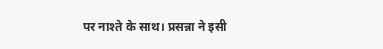पर नाश्ते के साथ। प्रसन्ना ने इसी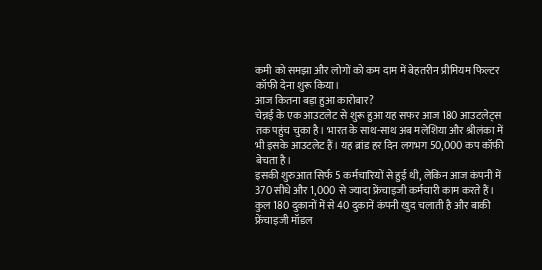कमी को समझा और लोगों को कम दाम में बेहतरीन प्रीमियम फिल्टर कॉफी देना शुरू किया।
आज कितना बड़ा हुआ कारोबार?
चेन्नई के एक आउटलेट से शुरू हुआ यह सफर आज 180 आउटलेट्स तक पहुंच चुका है। भारत के साथ-साथ अब मलेशिया और श्रीलंका में भी इसके आउटलेट हैं। यह ब्रांड हर दिन लगभग 50,000 कप कॉफी बेचता है।
इसकी शुरुआत सिर्फ 5 कर्मचारियों से हुई थी, लेकिन आज कंपनी में 370 सीधे और 1,000 से ज्यादा फ्रेंचाइजी कर्मचारी काम करते हैं। कुल 180 दुकानों में से 40 दुकानें कंपनी खुद चलाती है और बाकी फ्रेंचाइजी मॉडल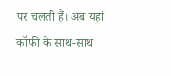पर चलती हैं। अब यहां कॉफी के साथ-साथ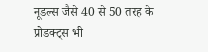नूडल्स जैसे 40 से 50 तरह के प्रोडक्ट्स भी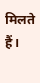मिलते हैं।